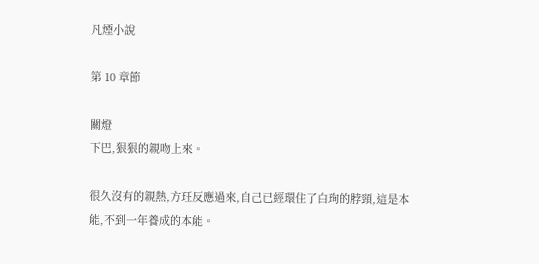凡煙小說

第 10 章節

關燈
下巴,狠狠的親吻上來。

很久沒有的親熱,方玨反應過來,自己已經環住了白珣的脖頸,這是本能,不到一年養成的本能。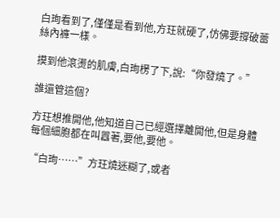白珣看到了,僅僅是看到他,方玨就硬了,仿佛要撐破蕾絲內褲一樣。

摸到他滾燙的肌膚,白珣楞了下,說:“你發燒了。”

誰還管這個?

方玨想推開他,他知道自己已經選擇離開他,但是身體每個細胞都在叫囂著,要他,要他。

“白珣……”方玨燒迷糊了,或者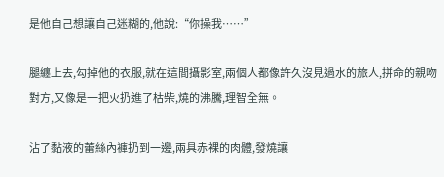是他自己想讓自己迷糊的,他說:“你操我……”

腿纏上去,勾掉他的衣服,就在這間攝影室,兩個人都像許久沒見過水的旅人,拼命的親吻對方,又像是一把火扔進了枯柴,燒的沸騰,理智全無。

沾了黏液的蕾絲內褲扔到一邊,兩具赤裸的肉體,發燒讓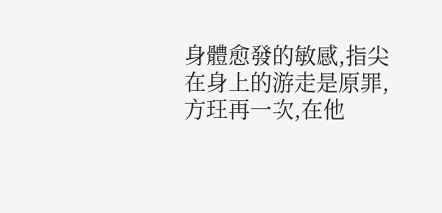身體愈發的敏感,指尖在身上的游走是原罪,方玨再一次,在他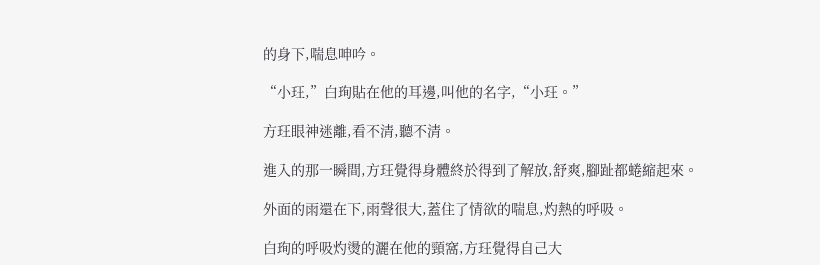的身下,喘息呻吟。

“小玨,”白珣貼在他的耳邊,叫他的名字,“小玨。”

方玨眼神迷離,看不清,聽不清。

進入的那一瞬間,方玨覺得身體終於得到了解放,舒爽,腳趾都蜷縮起來。

外面的雨還在下,雨聲很大,蓋住了情欲的喘息,灼熱的呼吸。

白珣的呼吸灼燙的灑在他的頸窩,方玨覺得自己大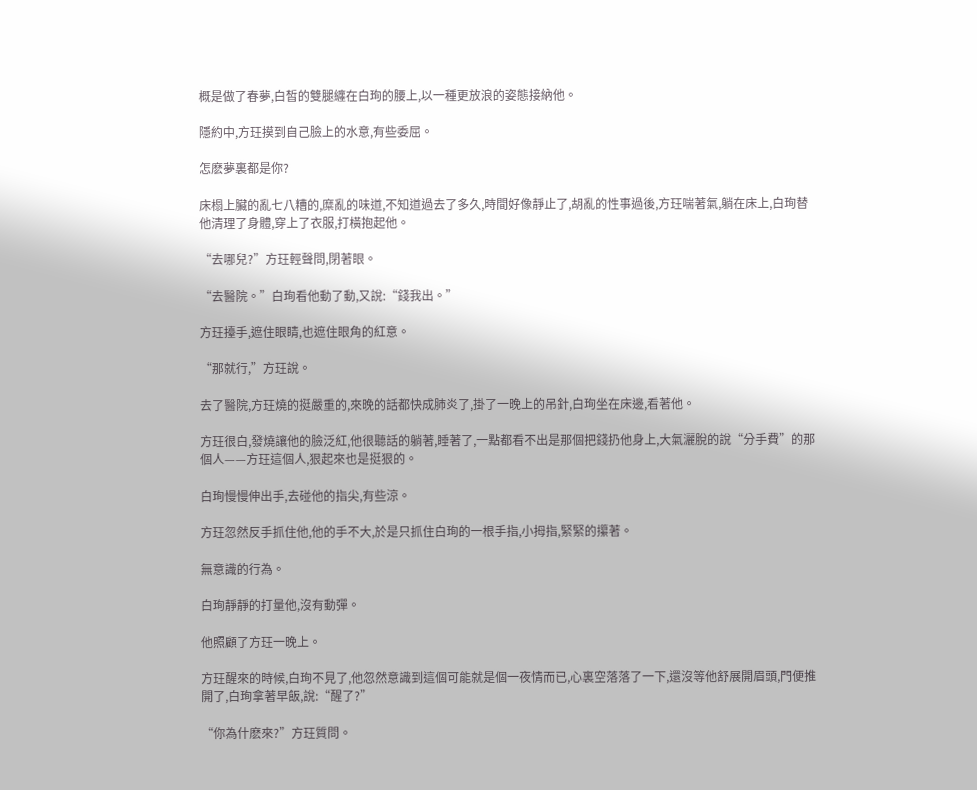概是做了春夢,白皙的雙腿纏在白珣的腰上,以一種更放浪的姿態接納他。

隱約中,方玨摸到自己臉上的水意,有些委屈。

怎麽夢裏都是你?

床榻上臟的亂七八糟的,糜亂的味道,不知道過去了多久,時間好像靜止了,胡亂的性事過後,方玨喘著氣,躺在床上,白珣替他清理了身體,穿上了衣服,打橫抱起他。

“去哪兒?”方玨輕聲問,閉著眼。

“去醫院。”白珣看他動了動,又說:“錢我出。”

方玨擡手,遮住眼睛,也遮住眼角的紅意。

“那就行,”方玨說。

去了醫院,方玨燒的挺嚴重的,來晚的話都快成肺炎了,掛了一晚上的吊針,白珣坐在床邊,看著他。

方玨很白,發燒讓他的臉泛紅,他很聽話的躺著,睡著了,一點都看不出是那個把錢扔他身上,大氣灑脫的說“分手費”的那個人——方玨這個人,狠起來也是挺狠的。

白珣慢慢伸出手,去碰他的指尖,有些涼。

方玨忽然反手抓住他,他的手不大,於是只抓住白珣的一根手指,小拇指,緊緊的攥著。

無意識的行為。

白珣靜靜的打量他,沒有動彈。

他照顧了方玨一晚上。

方玨醒來的時候,白珣不見了,他忽然意識到這個可能就是個一夜情而已,心裏空落落了一下,還沒等他舒展開眉頭,門便推開了,白珣拿著早飯,說:“醒了?”

“你為什麽來?”方玨質問。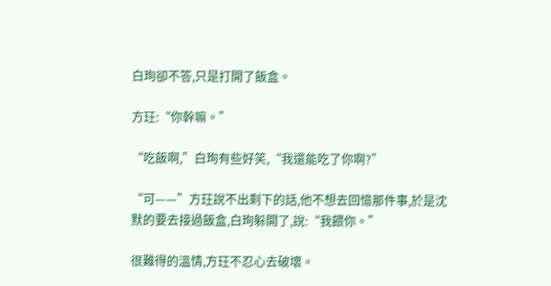白珣卻不答,只是打開了飯盒。

方玨:“你幹嘛。”

“吃飯啊,”白珣有些好笑,“我還能吃了你啊?”

“可——”方玨說不出剩下的話,他不想去回憶那件事,於是沈默的要去接過飯盒,白珣躲開了,說:“我餵你。”

很難得的溫情,方玨不忍心去破壞。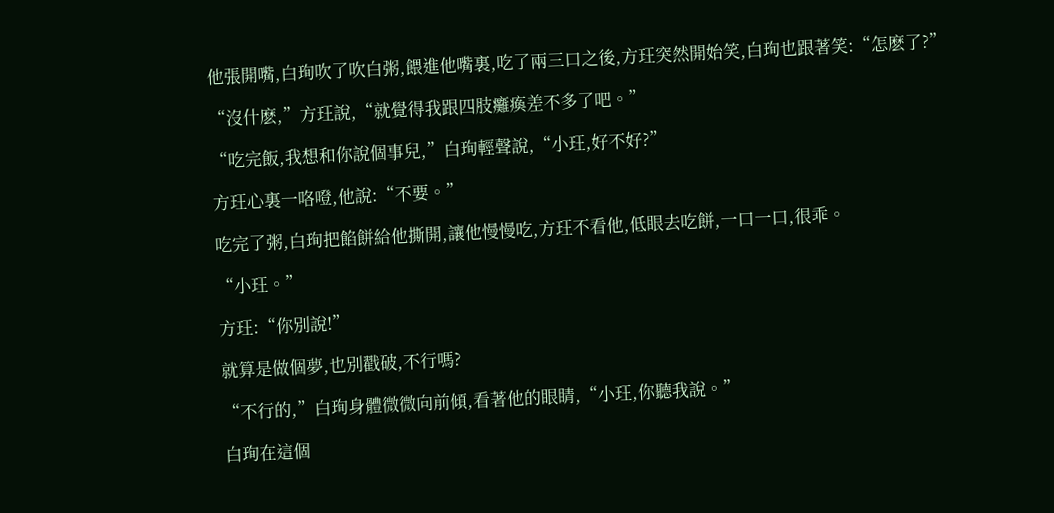他張開嘴,白珣吹了吹白粥,餵進他嘴裏,吃了兩三口之後,方玨突然開始笑,白珣也跟著笑:“怎麽了?”

“沒什麽,”方玨說,“就覺得我跟四肢癱瘓差不多了吧。”

“吃完飯,我想和你說個事兒,”白珣輕聲說,“小玨,好不好?”

方玨心裏一咯噔,他說:“不要。”

吃完了粥,白珣把餡餅給他撕開,讓他慢慢吃,方玨不看他,低眼去吃餅,一口一口,很乖。

“小玨。”

方玨:“你別說!”

就算是做個夢,也別戳破,不行嗎?

“不行的,”白珣身體微微向前傾,看著他的眼睛,“小玨,你聽我說。”

白珣在這個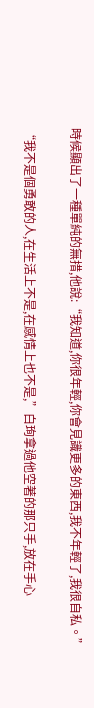時候顯出了一種單純的無措,他說:“我知道,你很年輕,你會見識更多的東西,我不年輕了,我很自私。”

“我不是個勇敢的人,在生活上不是,在感情上也不是,”白珣拿過他空著的那只手,放在手心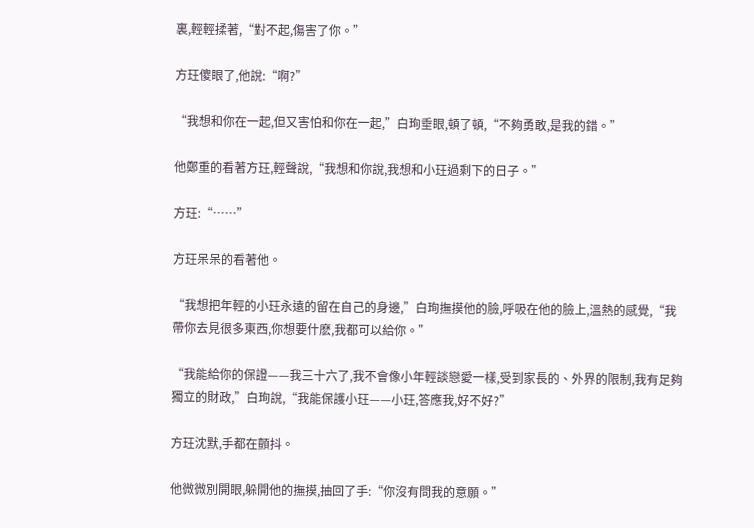裏,輕輕揉著,“對不起,傷害了你。”

方玨傻眼了,他說:“啊?”

“我想和你在一起,但又害怕和你在一起,”白珣垂眼,頓了頓,“不夠勇敢,是我的錯。”

他鄭重的看著方玨,輕聲說,“我想和你說,我想和小玨過剩下的日子。”

方玨:“……”

方玨呆呆的看著他。

“我想把年輕的小玨永遠的留在自己的身邊,”白珣撫摸他的臉,呼吸在他的臉上,溫熱的感覺,“我帶你去見很多東西,你想要什麽,我都可以給你。”

“我能給你的保證——我三十六了,我不會像小年輕談戀愛一樣,受到家長的、外界的限制,我有足夠獨立的財政,”白珣說,“我能保護小玨——小玨,答應我,好不好?”

方玨沈默,手都在顫抖。

他微微別開眼,躲開他的撫摸,抽回了手:“你沒有問我的意願。”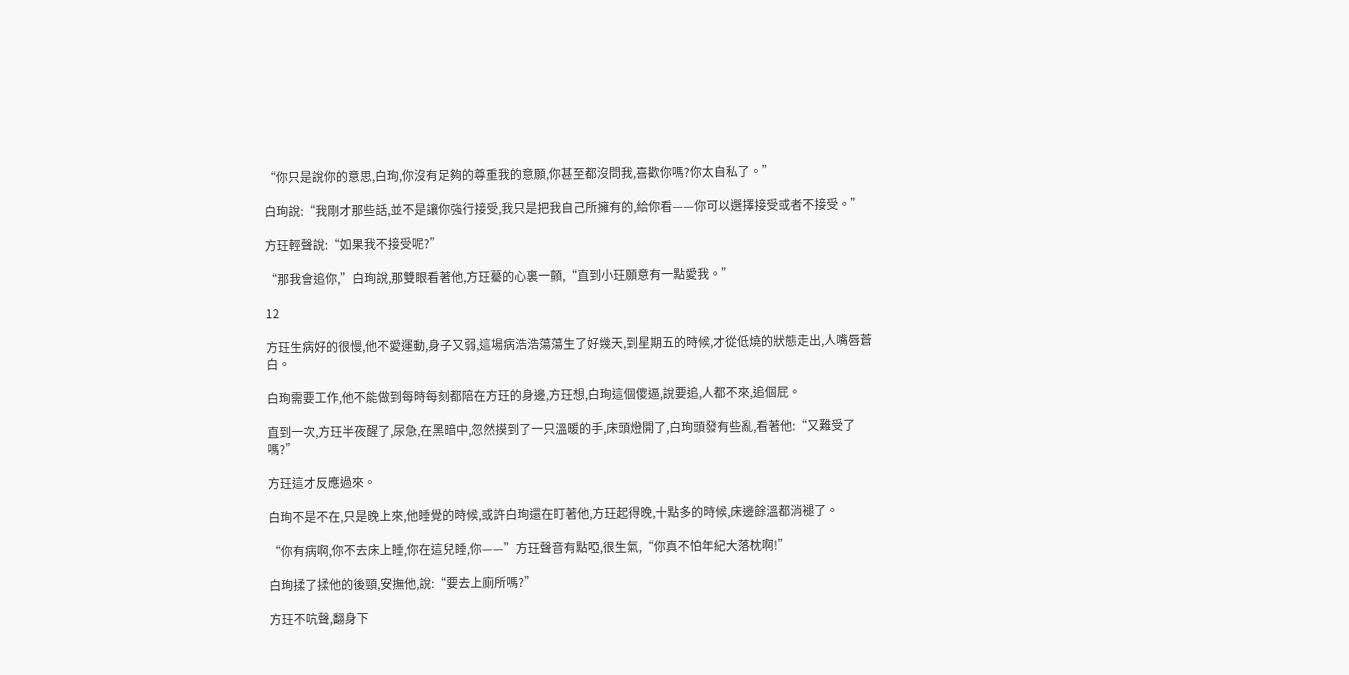“你只是說你的意思,白珣,你沒有足夠的尊重我的意願,你甚至都沒問我,喜歡你嗎?你太自私了。”

白珣說:“我剛才那些話,並不是讓你強行接受,我只是把我自己所擁有的,給你看——你可以選擇接受或者不接受。”

方玨輕聲說:“如果我不接受呢?”

“那我會追你,”白珣說,那雙眼看著他,方玨驀的心裏一顫,“直到小玨願意有一點愛我。”

12

方玨生病好的很慢,他不愛運動,身子又弱,這場病浩浩蕩蕩生了好幾天,到星期五的時候,才從低燒的狀態走出,人嘴唇蒼白。

白珣需要工作,他不能做到每時每刻都陪在方玨的身邊,方玨想,白珣這個傻逼,說要追,人都不來,追個屁。

直到一次,方玨半夜醒了,尿急,在黑暗中,忽然摸到了一只溫暖的手,床頭燈開了,白珣頭發有些亂,看著他:“又難受了嗎?”

方玨這才反應過來。

白珣不是不在,只是晚上來,他睡覺的時候,或許白珣還在盯著他,方玨起得晚,十點多的時候,床邊餘溫都消褪了。

“你有病啊,你不去床上睡,你在這兒睡,你——”方玨聲音有點啞,很生氣,“你真不怕年紀大落枕啊!”

白珣揉了揉他的後頸,安撫他,說:“要去上廁所嗎?”

方玨不吭聲,翻身下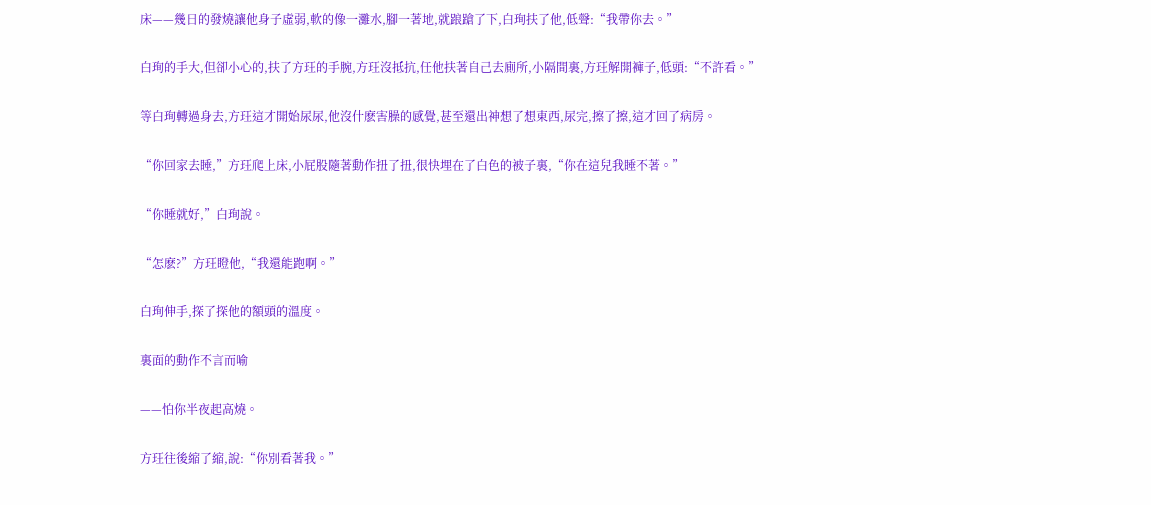床——幾日的發燒讓他身子虛弱,軟的像一灘水,腳一著地,就踉蹌了下,白珣扶了他,低聲:“我帶你去。”

白珣的手大,但卻小心的,扶了方玨的手腕,方玨沒抵抗,任他扶著自己去廁所,小隔間裏,方玨解開褲子,低頭:“不許看。”

等白珣轉過身去,方玨這才開始尿尿,他沒什麽害臊的感覺,甚至還出神想了想東西,尿完,擦了擦,這才回了病房。

“你回家去睡,”方玨爬上床,小屁股隨著動作扭了扭,很快埋在了白色的被子裏,“你在這兒我睡不著。”

“你睡就好,”白珣說。

“怎麽?”方玨瞪他,“我還能跑啊。”

白珣伸手,探了探他的額頭的溫度。

裏面的動作不言而喻

——怕你半夜起高燒。

方玨往後縮了縮,說:“你別看著我。”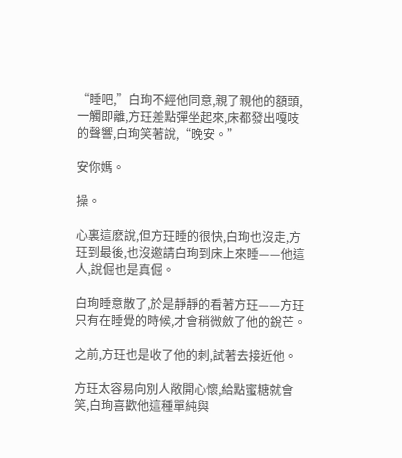“睡吧,”白珣不經他同意,親了親他的額頭,一觸即離,方玨差點彈坐起來,床都發出嘎吱的聲響,白珣笑著說,“晚安。”

安你媽。

操。

心裏這麽說,但方玨睡的很快,白珣也沒走,方玨到最後,也沒邀請白珣到床上來睡——他這人,說倔也是真倔。

白珣睡意散了,於是靜靜的看著方玨——方玨只有在睡覺的時候,才會稍微斂了他的銳芒。

之前,方玨也是收了他的刺,試著去接近他。

方玨太容易向別人敞開心懷,給點蜜糖就會笑,白珣喜歡他這種單純與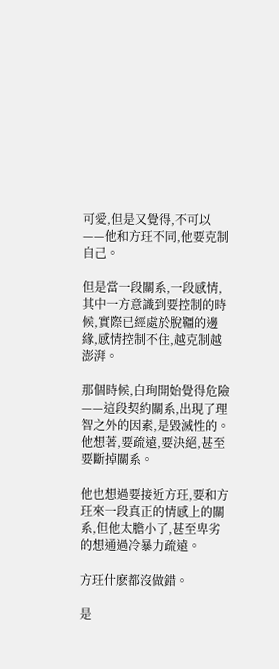可愛,但是又覺得,不可以——他和方玨不同,他要克制自己。

但是當一段關系,一段感情,其中一方意識到要控制的時候,實際已經處於脫韁的邊緣,感情控制不住,越克制越澎湃。

那個時候,白珣開始覺得危險——這段契約關系,出現了理智之外的因素,是毀滅性的。他想著,要疏遠,要決絕,甚至要斷掉關系。

他也想過要接近方玨,要和方玨來一段真正的情感上的關系,但他太膽小了,甚至卑劣的想通過冷暴力疏遠。

方玨什麽都沒做錯。

是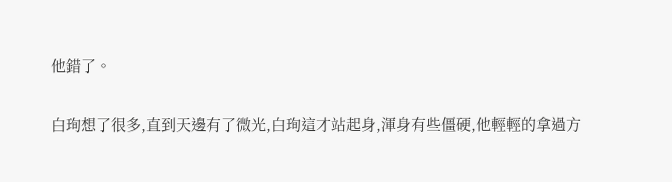他錯了。

白珣想了很多,直到天邊有了微光,白珣這才站起身,渾身有些僵硬,他輕輕的拿過方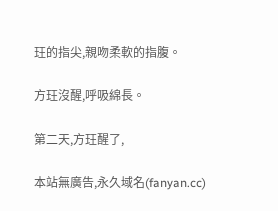玨的指尖,親吻柔軟的指腹。

方玨沒醒,呼吸綿長。

第二天,方玨醒了,

本站無廣告,永久域名(fanyan.cc)